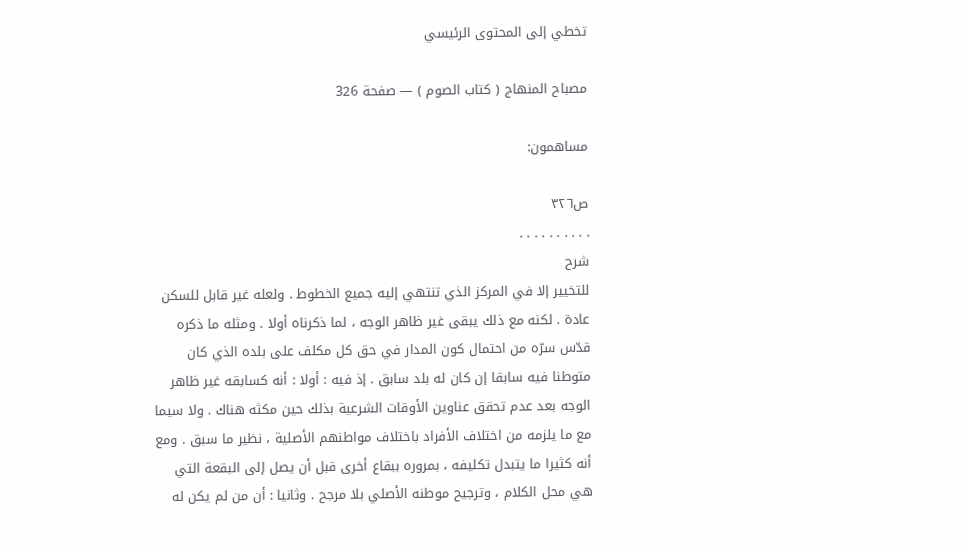تخطي إلى المحتوى الرئيسي

مصباح المنهاج ( كتاب الصوم ) — صفحة 326

مساهمون:

ص٣٢٦
. . . . . . . . . .
شرح
للتخيير إلا في المركز الذي تنتهي إليه جميع الخطوط . ولعله غير قابل للسكن عادة . لكنه مع ذلك يبقى غير ظاهر الوجه ، لما ذكرناه أولا . ومثله ما ذكره قدّس سرّه من احتمال كون المدار في حق كل مكلف على بلده الذي كان متوطنا فيه سابقا إن كان له بلد سابق . إذ فيه : أولا : أنه كسابقه غير ظاهر الوجه بعد عدم تحقق عناوين الأوقات الشرعية بذلك حين مكثه هناك . ولا سيما مع ما يلزمه من اختلاف الأفراد باختلاف مواطنهم الأصلية ، نظير ما سبق . ومع أنه كثيرا ما يتبدل تكليفه ، بمروره ببقاع أخرى قبل أن يصل إلى البقعة التي هي محل الكلام ، وترجيح موطنه الأصلي بلا مرجح . وثانيا : أن من لم يكن له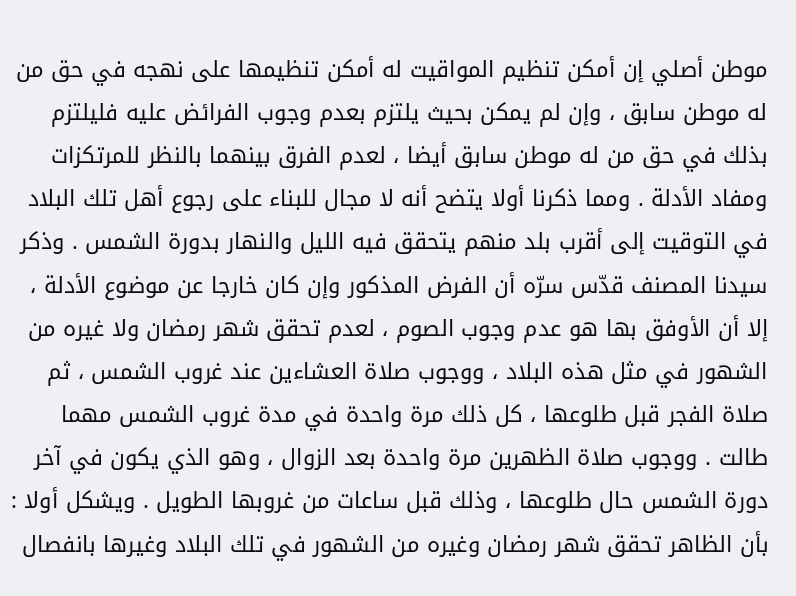موطن أصلي إن أمكن تنظيم المواقيت له أمكن تنظيمها على نهجه في حق من له موطن سابق ، وإن لم يمكن بحيث يلتزم بعدم وجوب الفرائض عليه فليلتزم بذلك في حق من له موطن سابق أيضا ، لعدم الفرق بينهما بالنظر للمرتكزات ومفاد الأدلة . ومما ذكرنا أولا يتضح أنه لا مجال للبناء على رجوع أهل تلك البلاد في التوقيت إلى أقرب بلد منهم يتحقق فيه الليل والنهار بدورة الشمس . وذكر سيدنا المصنف قدّس سرّه أن الفرض المذكور وإن كان خارجا عن موضوع الأدلة ، إلا أن الأوفق بها هو عدم وجوب الصوم ، لعدم تحقق شهر رمضان ولا غيره من الشهور في مثل هذه البلاد ، ووجوب صلاة العشاءين عند غروب الشمس ، ثم صلاة الفجر قبل طلوعها ، كل ذلك مرة واحدة في مدة غروب الشمس مهما طالت . ووجوب صلاة الظهرين مرة واحدة بعد الزوال ، وهو الذي يكون في آخر دورة الشمس حال طلوعها ، وذلك قبل ساعات من غروبها الطويل . ويشكل أولا : بأن الظاهر تحقق شهر رمضان وغيره من الشهور في تلك البلاد وغيرها بانفصال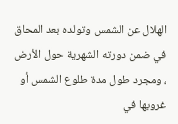الهلال عن الشمس وتولده بعد المحاق في ضمن دورته الشهرية حول الأرض ، ومجرد طول مدة طلوع الشمس أو غروبها في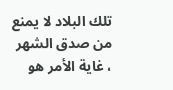تلك البلاد لا يمنع من صدق الشهر ، غاية الأمر هو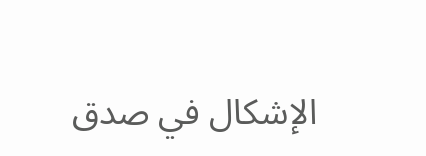الإشكال في صدق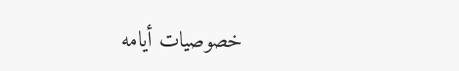خصوصيات أيامه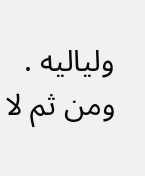ولياليه . ومن ثم لا